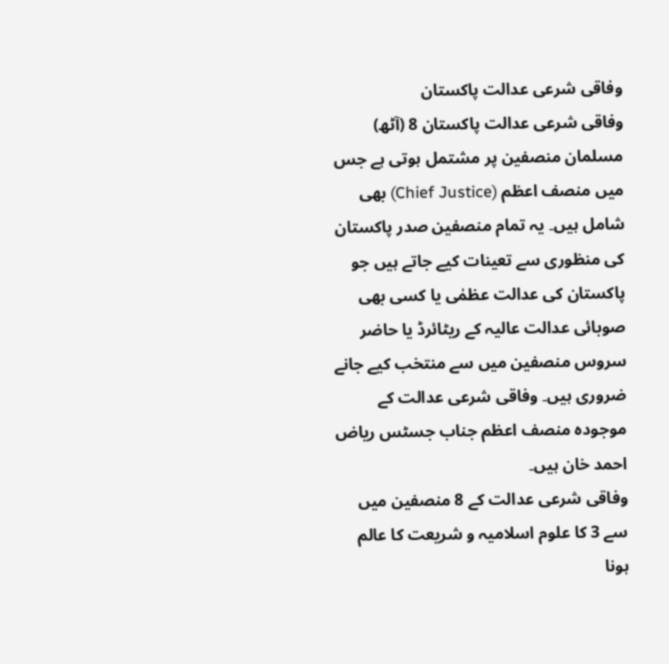وفاقی شرعی عدالت پاکستان
وفاقی شرعی عدالت پاکستان 8 (آٹھ) مسلمان منصفین پر مشتمل ہوتی ہے جس میں منصف اعظم (Chief Justice) بھی شامل ہیں۔ یہ تمام منصفین صدر پاکستان کی منظوری سے تعینات کیے جاتے ہیں جو پاکستان کی عدالت عظمٰی یا کسی بھی صوبائی عدالت عالیہ کے ریٹائرڈ یا حاضر سروس منصفین میں سے منتخب کیے جانے ضروری ہیں۔ وفاقی شرعی عدالت کے موجودہ منصف اعظم جناب جسٹس ریاض احمد خان ہیں۔
وفاقی شرعی عدالت کے 8 منصفین میں سے 3 کا علوم اسلامیہ و شریعت کا عالم ہونا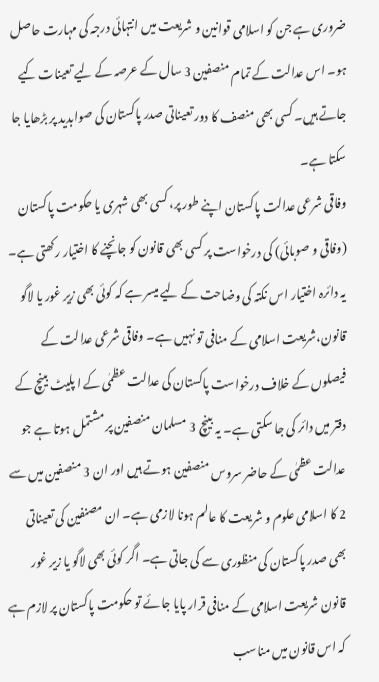ضروری ہے جن کو اسلامی قوانین و شریعت میں انتہائی درجہ کی مہارت حاصل ہو۔ اس عدالت کے تمام منصفین 3 سال کے عرصہ کے لیے تعینات کیے جاتے ہیں۔ کسی بھی منصف کا دور تعیناتی صدر پاکستان کی صوابدید پر بڑھایا جا سکتا ہے۔
وفاقی شرعی عدالت پاکستان اپنے طور پر، کسی بھی شہری یا حکومت پاکستان (وفاقی و صوبائی) کی درخواست پر کسی بھی قانون کو جانچنے کا اختیار رکھتی ہے۔ یہ دائرہ اختیار اس نکتہ کی وضاحت کے لیے میسر ہے کہ کوئی بھی زیر غور یا لاگو قانون،شریعت اسلامی کے منافی تو نہیں ہے۔ وفاقی شرعی عدالت کے فیصلوں کے خلاف درخواست پاکستان کی عدالت عظمٰی کے ا پلیٹ بینچ کے دفتر میں دائر کی جا سکتی ہے۔ یہ بینچ 3 مسلمان منصفین پر مشتمل ہوتا ہے جو عدالت عظمٰی کے حاضر سروس منصفین ہوتے ہیں اور ان 3 منصفین میں سے 2 کا اسلامی علوم و شریعت کا عالم ہونا لازمی ہے۔ ان مصنفین کی تعیناتی بھی صدر پاکستان کی منظوری سے کی جاتی ہے۔ اگر کوئی بھی لاگو یا زیر غور قانون شریعت اسلامی کے منافی قرار پایا جائے تو حکومت پاکستان پر لازم ہے کہ اس قانون میں مناسب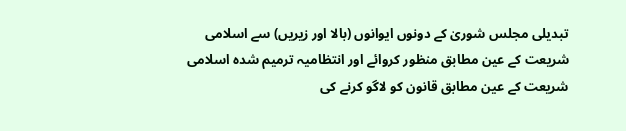تبدیلی مجلس شوریٰ کے دونوں ایوانوں (بالا اور زیریں) سے اسلامی شریعت کے عین مطابق منظور کروائے اور انتظامیہ ترمیم شدہ اسلامی شریعت کے عین مطابق قانون کو لاگو کرنے کی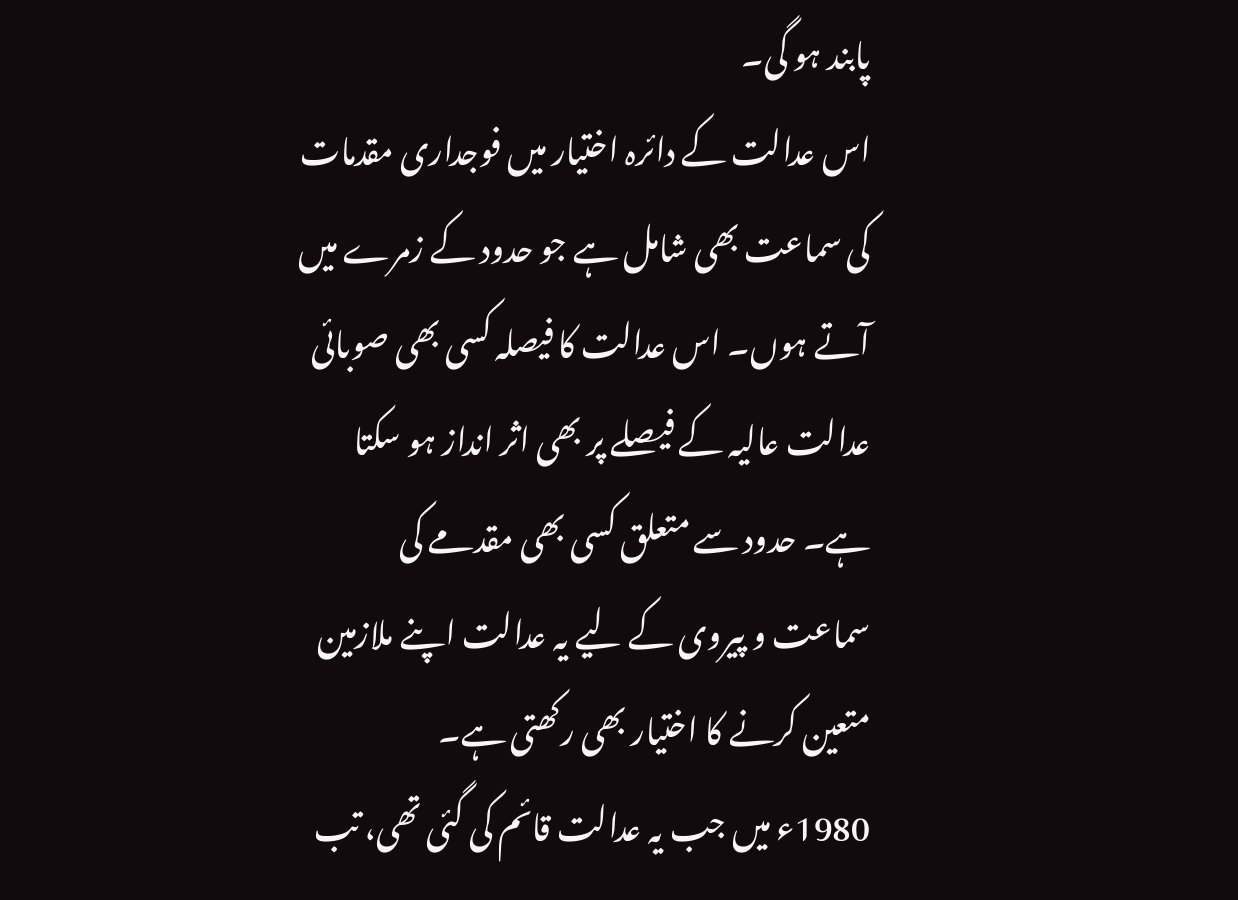پابند ہو گی۔
اس عدالت کے دائرہ اختیار میں فوجداری مقدمات کی سماعت بھی شامل ہے جو حدود کے زمرے میں آتے ہوں۔ اس عدالت کا فیصلہ کسی بھی صوبائی عدالت عالیہ کے فیصلے پر بھی اثر انداز ہو سکتا ہے۔ حدود سے متعلق کسی بھی مقدمے کی سماعت و پیروی کے لیے یہ عدالت اپنے ملازمین متعین کرنے کا اختیار بھی رکھتی ہے۔
1980ء میں جب یہ عدالت قائم کی گئی تھی، تب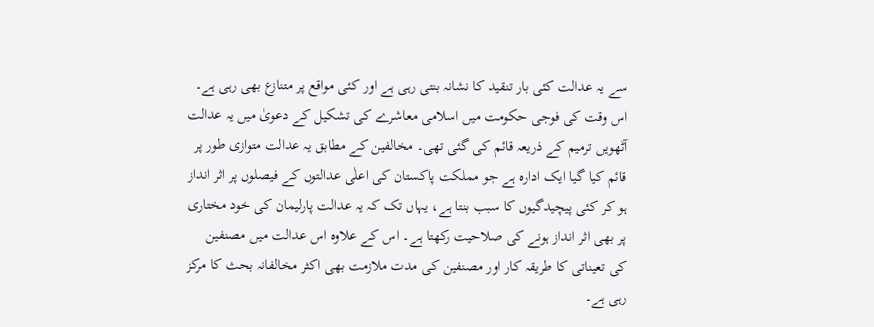سے یہ عدالت کئی بار تنقید کا نشانہ بنتی رہی ہے اور کئی مواقع پر متنازع بھی رہی ہے۔ اس وقت کی فوجی حکومت میں اسلامی معاشرے کی تشکیل کے دعویٰ میں یہ عدالت آٹھویں ترمیم کے ذریعہ قائم کی گئی تھی۔ مخالفین کے مطابق یہ عدالت متوازی طور پر قائم کیا گیا ایک ادارہ ہے جو مملکت پاکستان کی اعلٰی عدالتوں کے فیصلوں پر اثر انداز ہو کر کئی پیچیدگیوں کا سبب بنتا ہے، یہاں تک کہ یہ عدالت پارلیمان کی خود مختاری پر بھی اثر انداز ہونے کی صلاحیت رکھتا ہے۔ اس کے علاوہ اس عدالت میں مصنفین کی تعیناتی کا طریقہ کار اور مصنفین کی مدت ملازمت بھی اکثر مخالفانہ بحث کا مرکز رہی ہے۔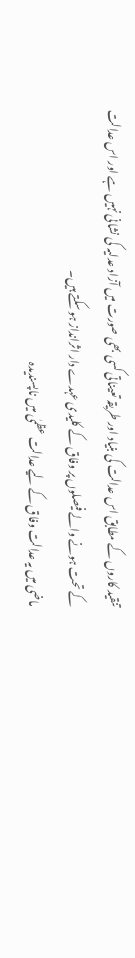تنقید کاروں کے مطابق اس عدالت کی بنیاد اور طریقہ تعیناتی کسی بھی صورت میں آزاد عدلیہ کی نشانی نہیں ہے اور اس عدالت کے تحت ہونے والے فیصلوں پر وفاق کے کلیدی عہدے دار اثرانداز ہو سکتے ہیں۔
ماضی میں یہ عدالت وفاق کے لیے عدالت عظمٰی میں ناپسندیدہ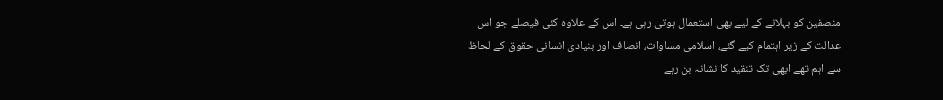منصفین کو بہلانے کے لیے بھی استعمال ہوتی رہی ہے۔ اس کے علاوہ کئی فیصلے جو اس عدالت کے زیر اہتمام کیے گئے، اسلامی مساوات، انصاف اور بنیادی انسانی حقوق کے لحاظ سے اہم تھے ابھی تک تنقید کا نشانہ بن رہے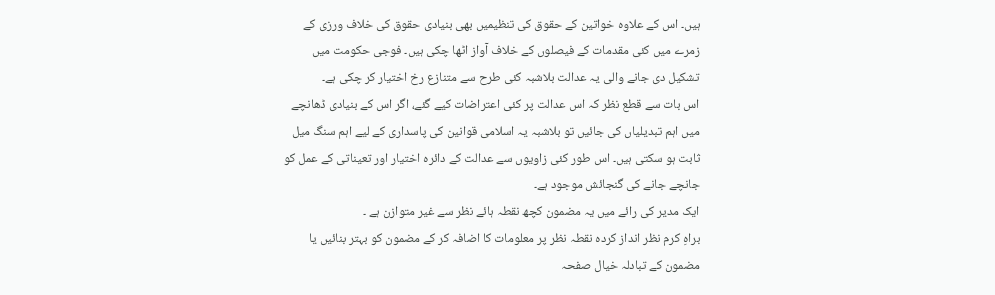ہیں۔ اس کے علاوہ خواتین کے حقوق کی تنظیمیں بھی بنیادی حقوق کی خلاف ورزی کے زمرے میں کئی مقدمات کے فیصلوں کے خلاف آواز اٹھا چکی ہیں۔ فوجی حکومت میں تشکیل دی جانے والی یہ عدالت بلاشبہ کئی طرح سے متنازع رخ اختیار کر چکی ہے۔
اس بات سے قطع نظر کہ اس عدالت پر کئی اعتراضات کیے گئے، اگر اس کے بنیادی ڈھانچے میں اہم تبدیلیاں کی جائیں تو بلاشبہ یہ اسلامی قوانین کی پاسداری کے لیے اہم سنگ میل ثابت ہو سکتی ہیں۔ اس طور کئی زاویوں سے عدالت کے دائرہ اختیار اور تعیناتی کے عمل کو جانچے جانے کی گنجائش موجود ہے۔
ایک مدیر کی رائے میں یہ مضمون کچھ نقطہ ہائے نظر سے غیر متوازن ہے ۔
براہِ کرم نظر انداز کردہ نقطہ نظر پر معلومات کا اضافہ کر کے مضمون کو بہتر بنائیں یا مضمون کے تبادلہ خیال صفحہ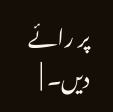پر رائے دیں۔ |